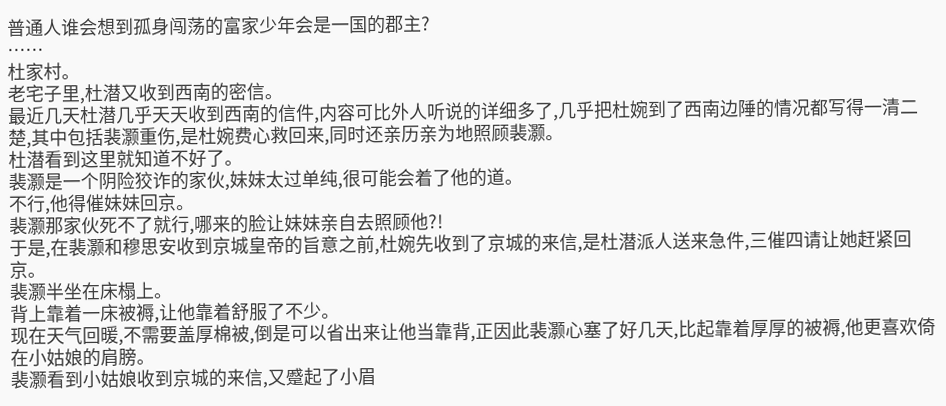普通人谁会想到孤身闯荡的富家少年会是一国的郡主?
……
杜家村。
老宅子里,杜潜又收到西南的密信。
最近几天杜潜几乎天天收到西南的信件,内容可比外人听说的详细多了,几乎把杜婉到了西南边陲的情况都写得一清二楚,其中包括裴灏重伤,是杜婉费心救回来,同时还亲历亲为地照顾裴灏。
杜潜看到这里就知道不好了。
裴灏是一个阴险狡诈的家伙,妹妹太过单纯,很可能会着了他的道。
不行,他得催妹妹回京。
裴灏那家伙死不了就行,哪来的脸让妹妹亲自去照顾他?!
于是,在裴灏和穆思安收到京城皇帝的旨意之前,杜婉先收到了京城的来信,是杜潜派人送来急件,三催四请让她赶紧回京。
裴灏半坐在床榻上。
背上靠着一床被褥,让他靠着舒服了不少。
现在天气回暖,不需要盖厚棉被,倒是可以省出来让他当靠背,正因此裴灏心塞了好几天,比起靠着厚厚的被褥,他更喜欢倚在小姑娘的肩膀。
裴灏看到小姑娘收到京城的来信,又蹙起了小眉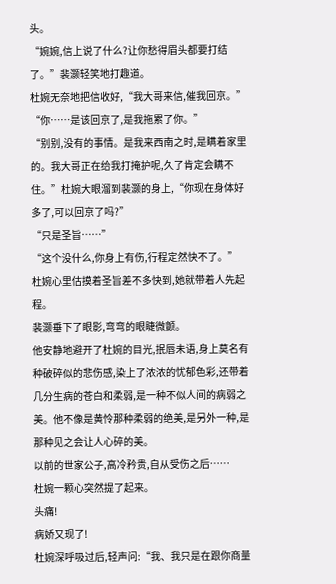头。
“婉婉,信上说了什么?让你愁得眉头都要打结了。”裴灏轻笑地打趣道。
杜婉无奈地把信收好,“我大哥来信,催我回京。”
“你……是该回京了,是我拖累了你。”
“别别,没有的事情。是我来西南之时,是瞒着家里的。我大哥正在给我打掩护呢,久了肯定会瞒不住。”杜婉大眼溜到裴灏的身上,“你现在身体好多了,可以回京了吗?”
“只是圣旨……”
“这个没什么,你身上有伤,行程定然快不了。”
杜婉心里估摸着圣旨差不多快到,她就带着人先起程。
裴灏垂下了眼影,弯弯的眼睫微颤。
他安静地避开了杜婉的目光,抿唇未语,身上莫名有种破碎似的悲伤感,染上了浓浓的忧郁色彩,还带着几分生病的苍白和柔弱,是一种不似人间的病弱之美。他不像是黄怜那种柔弱的绝美,是另外一种,是那种见之会让人心碎的美。
以前的世家公子,高冷矜贵,自从受伤之后……
杜婉一颗心突然提了起来。
头痛!
病娇又现了!
杜婉深呼吸过后,轻声问:“我、我只是在跟你商量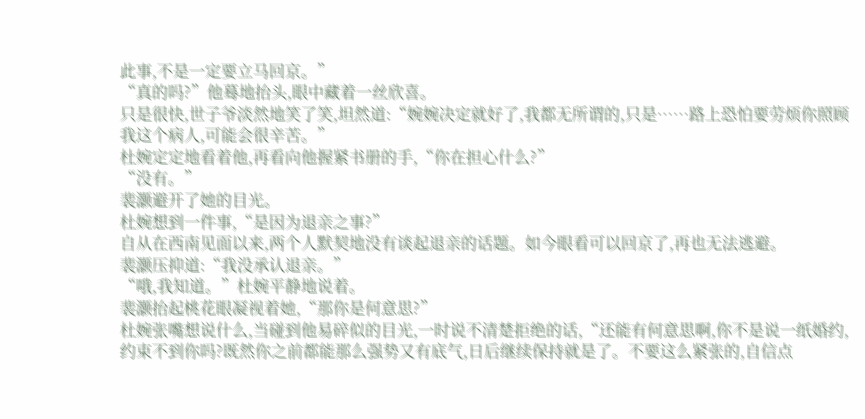此事,不是一定要立马回京。”
“真的吗?”他蓦地抬头,眼中藏着一丝欣喜。
只是很快,世子爷淡然地笑了笑,坦然道:“婉婉决定就好了,我都无所谓的,只是……路上恐怕要劳烦你照顾我这个病人,可能会很辛苦。”
杜婉定定地看着他,再看向他握紧书册的手,“你在担心什么?”
“没有。”
裴灏避开了她的目光。
杜婉想到一件事,“是因为退亲之事?”
自从在西南见面以来,两个人默契地没有谈起退亲的话题。如今眼看可以回京了,再也无法逃避。
裴灏压抑道:“我没承认退亲。”
“哦,我知道。”杜婉平静地说着。
裴灏抬起桃花眼凝视着她,“那你是何意思?”
杜婉张嘴想说什么,当碰到他易碎似的目光,一时说不清楚拒绝的话,“还能有何意思啊,你不是说一纸婚约,约束不到你吗?既然你之前都能那么强势又有底气,日后继续保持就是了。不要这么紧张的,自信点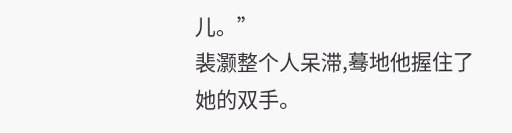儿。”
裴灏整个人呆滞,蓦地他握住了她的双手。